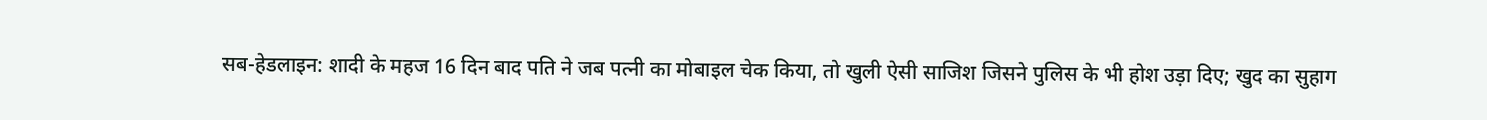सब-हेडलाइन: शादी के महज 16 दिन बाद पति ने जब पत्नी का मोबाइल चेक किया, तो खुली ऐसी साजिश जिसने पुलिस के भी होश उड़ा दिए; खुद का सुहाग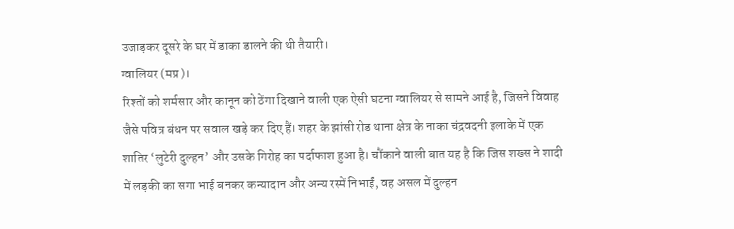उजाड़कर दूसरे के घर में डाका डालने की थी तैयारी।
ग्वालियर (मप्र)।
रिश्तों को शर्मसार और कानून को ठेंगा दिखाने वाली एक ऐसी घटना ग्वालियर से सामने आई है, जिसने विवाह जैसे पवित्र बंधन पर सवाल खड़े कर दिए हैं। शहर के झांसी रोड थाना क्षेत्र के नाका चंद्रवदनी इलाके में एक शातिर ‘लुटेरी दुल्हन’ और उसके गिरोह का पर्दाफाश हुआ है। चौंकाने वाली बात यह है कि जिस शख्स ने शादी में लड़की का सगा भाई बनकर कन्यादान और अन्य रस्में निभाईं, वह असल में दुल्हन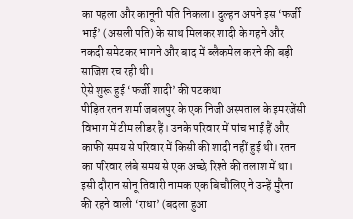का पहला और कानूनी पति निकला। दुल्हन अपने इस ‘फर्जी भाई’ (असली पति) के साथ मिलकर शादी के गहने और नकदी समेटकर भागने और बाद में ब्लैकमेल करने की बड़ी साजिश रच रही थी।
ऐसे शुरू हुई ‘फर्जी शादी’ की पटकथा
पीड़ित रतन शर्मा जबलपुर के एक निजी अस्पताल के इमरजेंसी विभाग में टीम लीडर हैं। उनके परिवार में पांच भाई हैं और काफी समय से परिवार में किसी की शादी नहीं हुई थी। रतन का परिवार लंबे समय से एक अच्छे रिश्ते की तलाश में था। इसी दौरान सोनू तिवारी नामक एक बिचौलिए ने उन्हें मुरैना की रहने वाली ‘राधा’ (बदला हुआ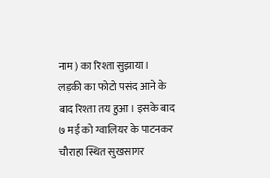नाम) का रिश्ता सुझाया।
लड़की का फोटो पसंद आने के बाद रिश्ता तय हुआ। इसके बाद ७ मई को ग्वालियर के पाटनकर चौराहा स्थित सुखसागर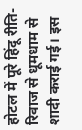होटल में पूरे हिंदू रीति-रिवाज से धूमधाम से शादी कराई गई। इस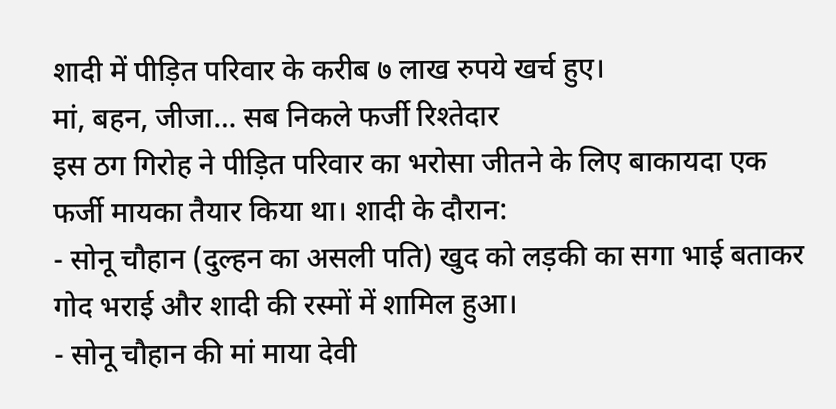शादी में पीड़ित परिवार के करीब ७ लाख रुपये खर्च हुए।
मां, बहन, जीजा… सब निकले फर्जी रिश्तेदार
इस ठग गिरोह ने पीड़ित परिवार का भरोसा जीतने के लिए बाकायदा एक फर्जी मायका तैयार किया था। शादी के दौरान:
- सोनू चौहान (दुल्हन का असली पति) खुद को लड़की का सगा भाई बताकर गोद भराई और शादी की रस्मों में शामिल हुआ।
- सोनू चौहान की मां माया देवी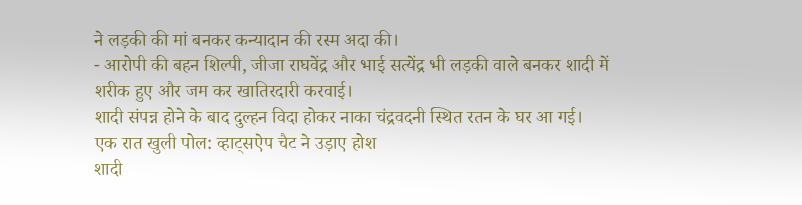ने लड़की की मां बनकर कन्यादान की रस्म अदा की।
- आरोपी की बहन शिल्पी, जीजा राघवेंद्र और भाई सत्येंद्र भी लड़की वाले बनकर शादी में शरीक हुए और जम कर खातिरदारी करवाई।
शादी संपन्न होने के बाद दुल्हन विदा होकर नाका चंद्रवदनी स्थित रतन के घर आ गई।
एक रात खुली पोल: व्हाट्सऐप चैट ने उड़ाए होश
शादी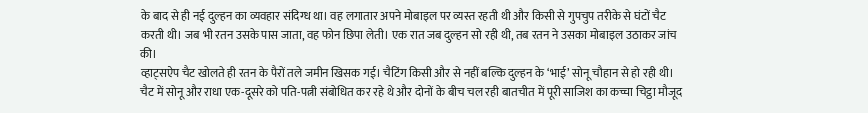के बाद से ही नई दुल्हन का व्यवहार संदिग्ध था। वह लगातार अपने मोबाइल पर व्यस्त रहती थी और किसी से गुपचुप तरीके से घंटों चैट करती थी। जब भी रतन उसके पास जाता, वह फोन छिपा लेती। एक रात जब दुल्हन सो रही थी, तब रतन ने उसका मोबाइल उठाकर जांच की।
व्हाट्सऐप चैट खोलते ही रतन के पैरों तले जमीन खिसक गई। चैटिंग किसी और से नहीं बल्कि दुल्हन के ‘भाई’ सोनू चौहान से हो रही थी। चैट में सोनू और राधा एक-दूसरे को पति-पत्नी संबोधित कर रहे थे और दोनों के बीच चल रही बातचीत में पूरी साजिश का कच्चा चिट्ठा मौजूद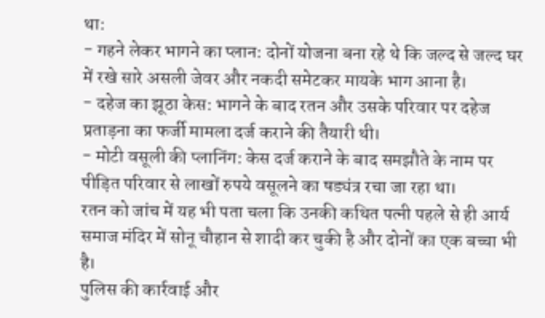था:
- गहने लेकर भागने का प्लान: दोनों योजना बना रहे थे कि जल्द से जल्द घर में रखे सारे असली जेवर और नकदी समेटकर मायके भाग आना है।
- दहेज का झूठा केस: भागने के बाद रतन और उसके परिवार पर दहेज प्रताड़ना का फर्जी मामला दर्ज कराने की तैयारी थी।
- मोटी वसूली की प्लानिंग: केस दर्ज कराने के बाद समझौते के नाम पर पीड़ित परिवार से लाखों रुपये वसूलने का षड्यंत्र रचा जा रहा था।
रतन को जांच में यह भी पता चला कि उनकी कथित पत्नी पहले से ही आर्य समाज मंदिर में सोनू चौहान से शादी कर चुकी है और दोनों का एक बच्चा भी है।
पुलिस की कार्रवाई और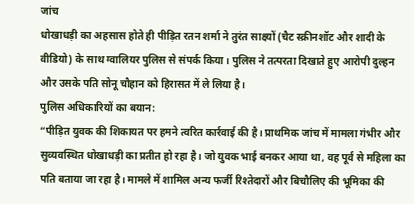जांच
धोखाधड़ी का अहसास होते ही पीड़ित रतन शर्मा ने तुरंत साक्ष्यों (चैट स्क्रीनशॉट और शादी के वीडियो) के साथ ग्वालियर पुलिस से संपर्क किया। पुलिस ने तत्परता दिखाते हुए आरोपी दुल्हन और उसके पति सोनू चौहान को हिरासत में ले लिया है।
पुलिस अधिकारियों का बयान:
“पीड़ित युवक की शिकायत पर हमने त्वरित कार्रवाई की है। प्राथमिक जांच में मामला गंभीर और सुव्यवस्थित धोखाधड़ी का प्रतीत हो रहा है। जो युवक भाई बनकर आया था, वह पूर्व से महिला का पति बताया जा रहा है। मामले में शामिल अन्य फर्जी रिश्तेदारों और बिचौलिए की भूमिका की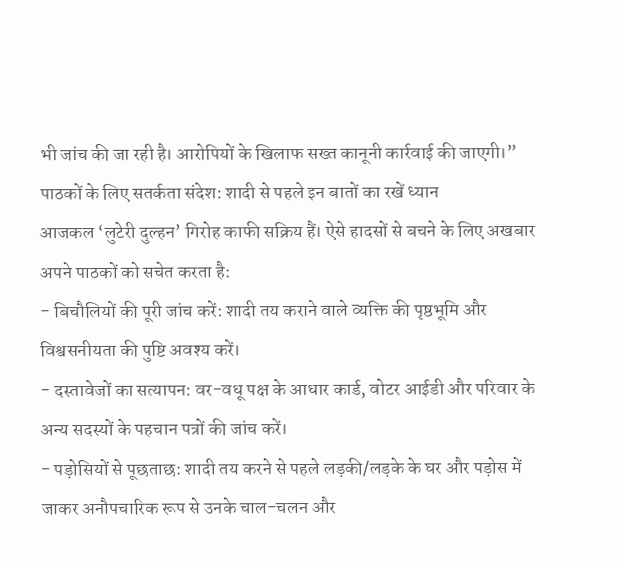भी जांच की जा रही है। आरोपियों के खिलाफ सख्त कानूनी कार्रवाई की जाएगी।”
पाठकों के लिए सतर्कता संदेश: शादी से पहले इन बातों का रखें ध्यान
आजकल ‘लुटेरी दुल्हन’ गिरोह काफी सक्रिय हैं। ऐसे हादसों से बचने के लिए अखबार अपने पाठकों को सचेत करता है:
- बिचौलियों की पूरी जांच करें: शादी तय कराने वाले व्यक्ति की पृष्ठभूमि और विश्वसनीयता की पुष्टि अवश्य करें।
- दस्तावेजों का सत्यापन: वर-वधू पक्ष के आधार कार्ड, वोटर आईडी और परिवार के अन्य सदस्यों के पहचान पत्रों की जांच करें।
- पड़ोसियों से पूछताछ: शादी तय करने से पहले लड़की/लड़के के घर और पड़ोस में जाकर अनौपचारिक रूप से उनके चाल-चलन और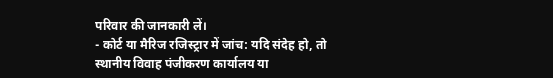परिवार की जानकारी लें।
- कोर्ट या मैरिज रजिस्ट्रार में जांच: यदि संदेह हो, तो स्थानीय विवाह पंजीकरण कार्यालय या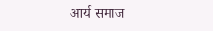आर्य समाज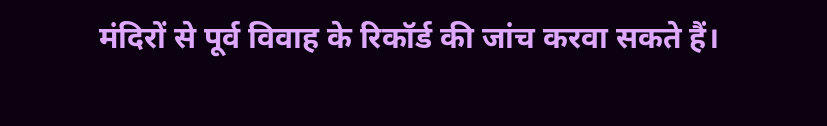मंदिरों से पूर्व विवाह के रिकॉर्ड की जांच करवा सकते हैं।